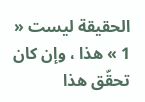الحقيقة ليست « 1 » هذا ، وإن كان تحقّق هذا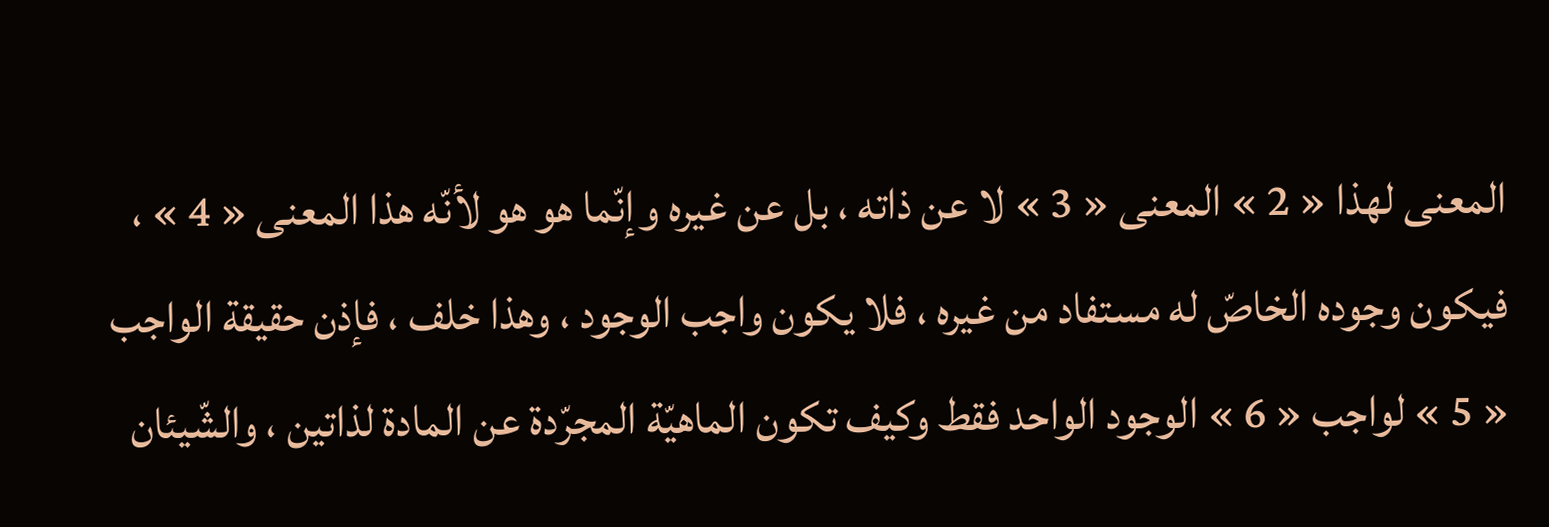المعنى لهذا « 2 » المعنى « 3 » لا عن ذاته ، بل عن غيره وإنّما هو هو لأنّه هذا المعنى « 4 » ، فيكون وجوده الخاصّ له مستفاد من غيره ، فلا يكون واجب الوجود ، وهذا خلف ، فإذن حقيقة الواجب « 5 » لواجب « 6 » الوجود الواحد فقط وكيف تكون الماهيّة المجرّدة عن المادة لذاتين ، والشّيئان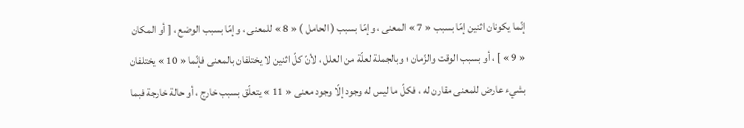إنّما يكونان اثنين إمّا بسبب « 7 » المعنى ، وإمّا بسبب ( الحامل ) « 8 » للمعنى ، وإمّا بسبب الوضع ، [ أو المكان « 9 » ] ، أو بسبب الوقت والزّمان ؛ وبالجملة لعلّة من العلل ، لأنّ كلّ اثنين لا يختلفان بالمعنى فإنّما « 10 » يختلفان بشيء عارض للمعنى مقارن له ، فكلّ ما ليس له وجود إلّا وجود معنى « 11 » يتعلّق بسبب خارج ، أو حالة خارجة فبما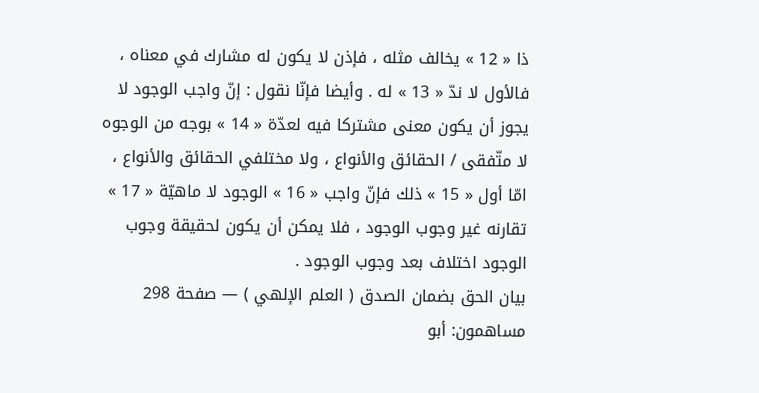ذا « 12 » يخالف مثله ، فإذن لا يكون له مشارك في معناه ، فالأول لا ندّ « 13 » له . وأيضا فإنّا نقول : إنّ واجب الوجود لا يجوز أن يكون معنى مشتركا فيه لعدّة « 14 » بوجه من الوجوه لا متّفقى / الحقائق والأنواع ، ولا مختلفي الحقائق والأنواع ، امّا أول « 15 » ذلك فإنّ واجب « 16 » الوجود لا ماهيّة « 17 » تقارنه غير وجوب الوجود ، فلا يمكن أن يكون لحقيقة وجوب الوجود اختلاف بعد وجوب الوجود .
بيان الحق بضمان الصدق ( العلم الإلهي ) — صفحة 298
مساهمون: أبو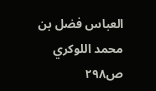العباس فضل بن محمد اللوكري
ص٢٩٨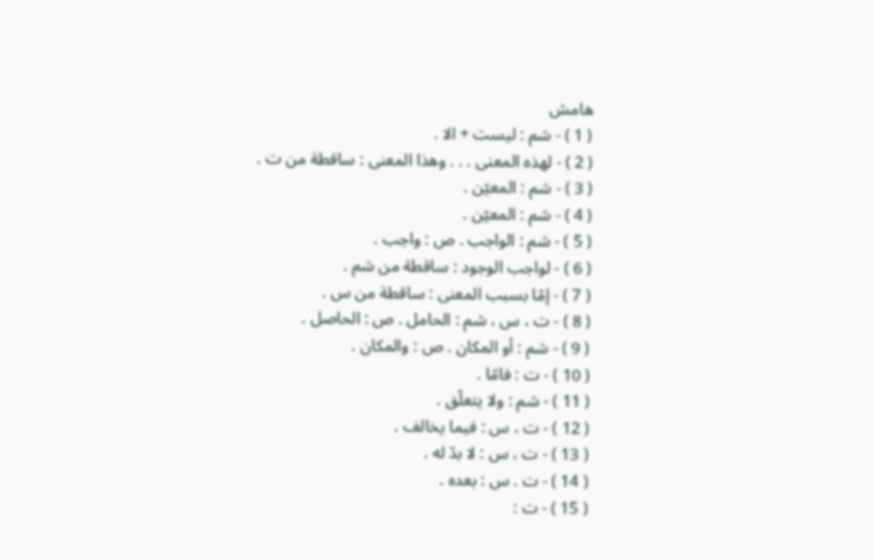هامش
( 1 ) - شم : ليست + الا .
( 2 ) - لهذه المعنى . . . وهذا المعنى : ساقطة من ت .
( 3 ) - شم : المعيّن .
( 4 ) - شم : المعيّن .
( 5 ) - شم : الواجب . ص : واجب .
( 6 ) - لواجب الوجود : ساقطة من شم .
( 7 ) - إمّا بسبب المعنى : ساقطة من س .
( 8 ) - ت ، س ، شم : الحامل . ص : الحاصل .
( 9 ) - شم : أو المكان . ص : والمكان .
( 10 ) - ت : فامّا .
( 11 ) - شم : ولا يتعلّق .
( 12 ) - ت ، س : فيما يخالف .
( 13 ) - ت ، س : لا بدّ له .
( 14 ) - ت . س : بعده .
( 15 ) - ت :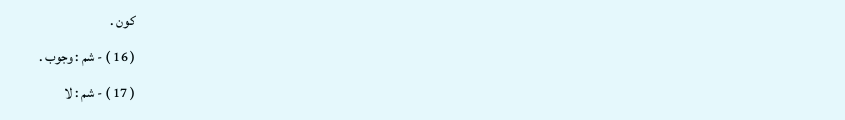كون .
( 16 ) - شم : وجوب .
( 17 ) - شم : لا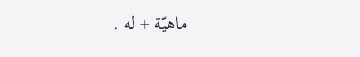ماهيّة + له .